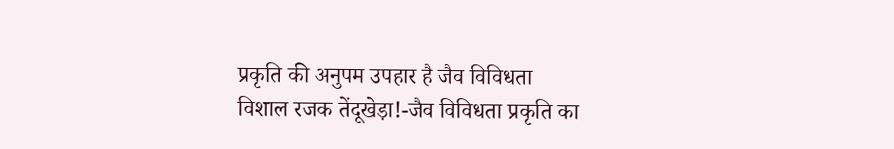प्रकृति की अनुपम उपहार है जैव विविधता
विशाल रजक तेंदूखेड़ा!-जैव विविधता प्रकृति का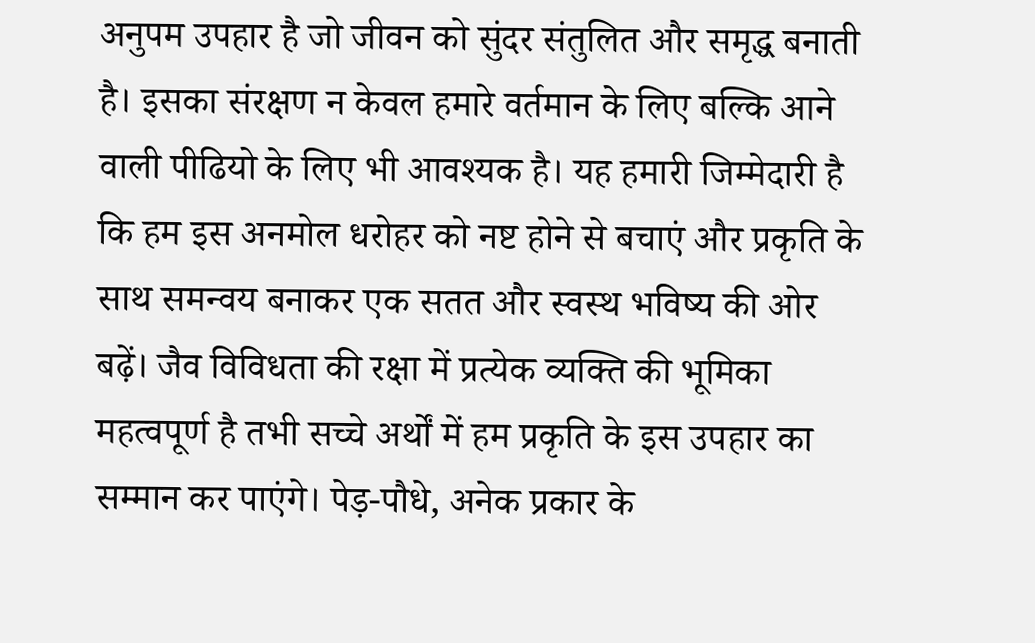अनुपम उपहार है जो जीवन को सुंदर संतुलित और समृद्ध बनाती है। इसका संरक्षण न केवल हमारे वर्तमान के लिए बल्कि आने वाली पीढियो के लिए भी आवश्यक है। यह हमारी जिम्मेदारी है कि हम इस अनमोल धरोहर को नष्ट होने से बचाएं और प्रकृति के साथ समन्वय बनाकर एक सतत और स्वस्थ भविष्य की ओर बढ़ें। जैव विविधता की रक्षा में प्रत्येक व्यक्ति की भूमिका महत्वपूर्ण है तभी सच्चे अर्थों में हम प्रकृति के इस उपहार का सम्मान कर पाएंगे। पेड़-पौधे, अनेक प्रकार के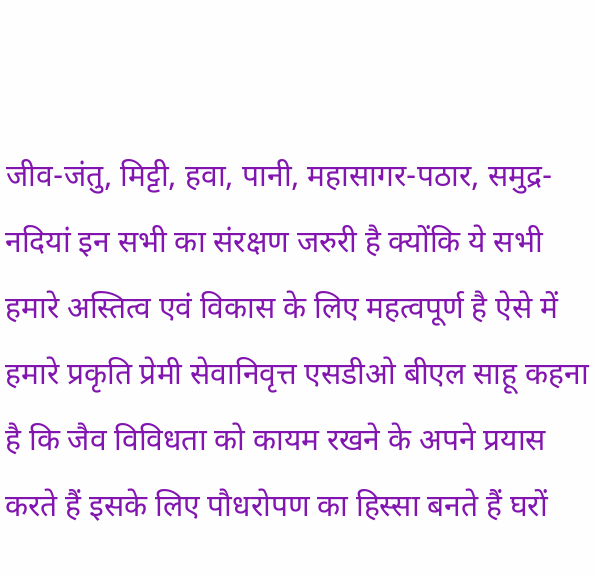जीव-जंतु, मिट्टी, हवा, पानी, महासागर-पठार, समुद्र-नदियां इन सभी का संरक्षण जरुरी है क्योंकि ये सभी हमारे अस्तित्व एवं विकास के लिए महत्वपूर्ण है ऐसे में हमारे प्रकृति प्रेमी सेवानिवृत्त एसडीओ बीएल साहू कहना है कि जैव विविधता को कायम रखने के अपने प्रयास करते हैं इसके लिए पौधरोपण का हिस्सा बनते हैं घरों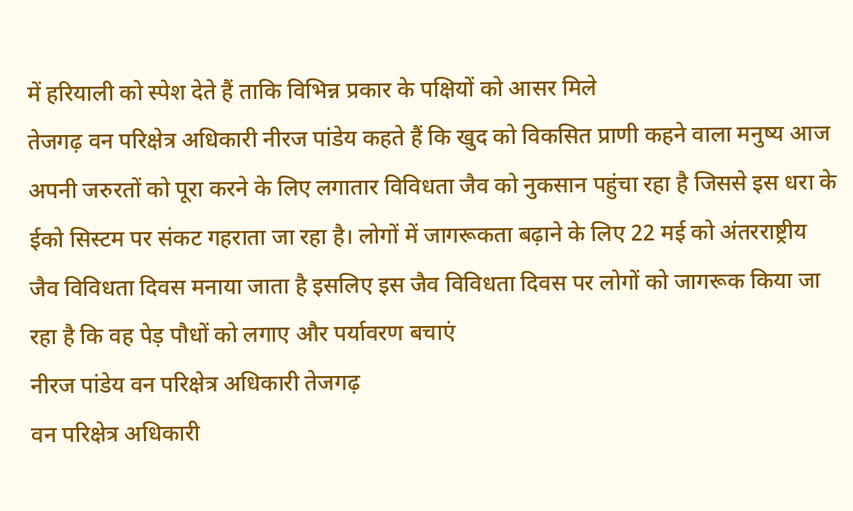में हरियाली को स्पेश देते हैं ताकि विभिन्न प्रकार के पक्षियों को आसर मिले
तेजगढ़ वन परिक्षेत्र अधिकारी नीरज पांडेय कहते हैं कि खुद को विकसित प्राणी कहने वाला मनुष्य आज अपनी जरुरतों को पूरा करने के लिए लगातार विविधता जैव को नुकसान पहुंचा रहा है जिससे इस धरा के ईको सिस्टम पर संकट गहराता जा रहा है। लोगों में जागरूकता बढ़ाने के लिए 22 मई को अंतरराष्ट्रीय जैव विविधता दिवस मनाया जाता है इसलिए इस जैव विविधता दिवस पर लोगों को जागरूक किया जा रहा है कि वह पेड़ पौधों को लगाए और पर्यावरण बचाएं
नीरज पांडेय वन परिक्षेत्र अधिकारी तेजगढ़
वन परिक्षेत्र अधिकारी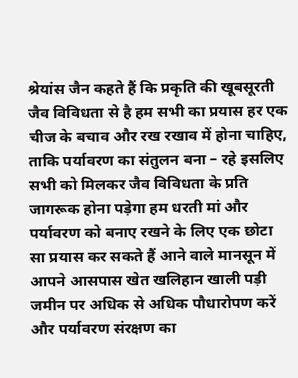श्रेयांस जैन कहते हैं कि प्रकृति की खूबसूरती जैव विविधता से है हम सभी का प्रयास हर एक चीज के बचाव और रख रखाव में होना चाहिए, ताकि पर्यावरण का संतुलन बना – रहे इसलिए सभी को मिलकर जैव विविधता के प्रति जागरूक होना पड़ेगा हम धरती मां और पर्यावरण को बनाए रखने के लिए एक छोटा सा प्रयास कर सकते हैं आने वाले मानसून में आपने आसपास खेत खलिहान खाली पड़ी जमीन पर अधिक से अधिक पौधारोपण करें और पर्यावरण संरक्षण का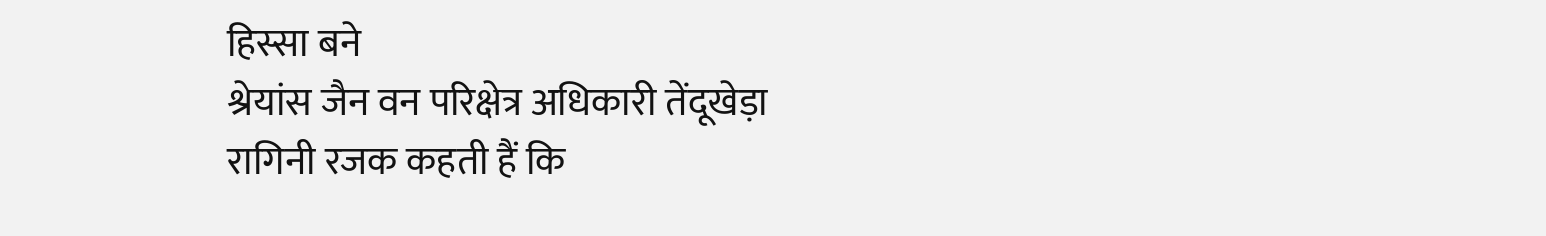हिस्सा बने
श्रेयांस जैन वन परिक्षेत्र अधिकारी तेंदूखेड़ा
रागिनी रजक कहती हैं कि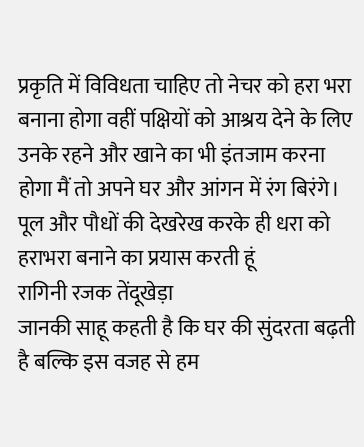प्रकृति में विविधता चाहिए तो नेचर को हरा भरा बनाना होगा वहीं पक्षियों को आश्रय देने के लिए उनके रहने और खाने का भी इंतजाम करना होगा मैं तो अपने घर और आंगन में रंग बिरंगे। पूल और पौधों की देखरेख करके ही धरा को हराभरा बनाने का प्रयास करती हूं
रागिनी रजक तेंदूखेड़ा
जानकी साहू कहती है कि घर की सुंदरता बढ़ती है बल्कि इस वजह से हम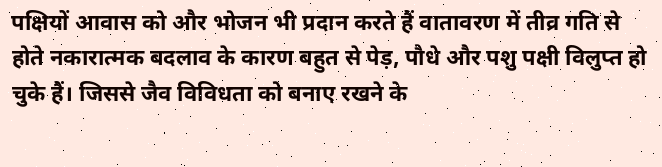पक्षियों आवास को और भोजन भी प्रदान करते हैं वातावरण में तीव्र गति से होते नकारात्मक बदलाव के कारण बहुत से पेड़, पौधे और पशु पक्षी विलुप्त हो चुके हैं। जिससे जैव विविधता को बनाए रखने के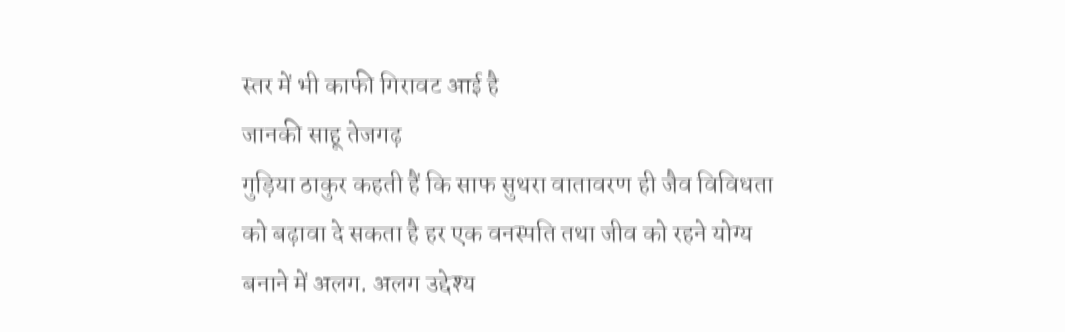स्तर में भी काफी गिरावट आई है
जानकी साहू तेजगढ़
गुड़िया ठाकुर कहती हैं कि साफ सुथरा वातावरण ही जैव विविधता को बढ़ावा दे सकता है हर एक वनस्पति तथा जीव को रहने योग्य बनाने में अलग. अलग उद्देश्य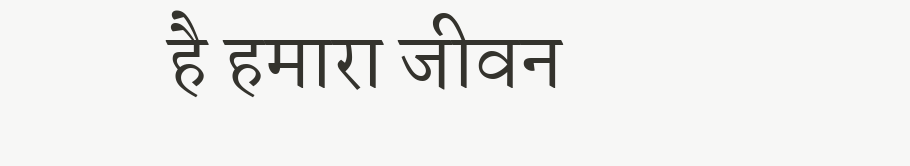है हमारा जीवन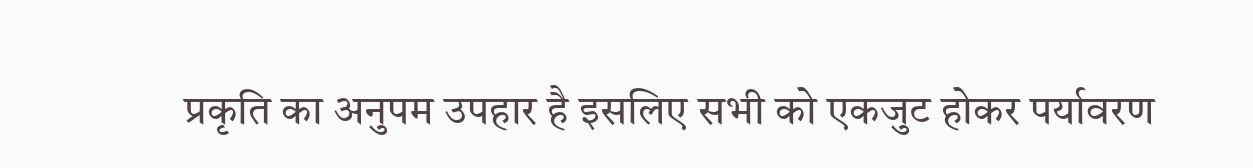प्रकृति का अनुपम उपहार है इसलिए सभी को एकजुट होकर पर्यावरण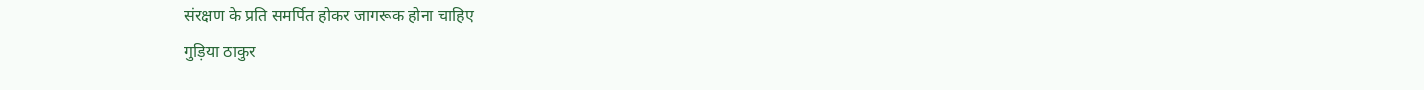संरक्षण के प्रति समर्पित होकर जागरूक होना चाहिए
गुड़िया ठाकुर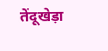तेंदूखेड़ा